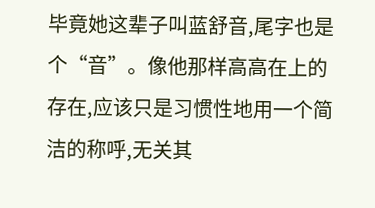毕竟她这辈子叫蓝舒音,尾字也是个“音”。像他那样高高在上的存在,应该只是习惯性地用一个简洁的称呼,无关其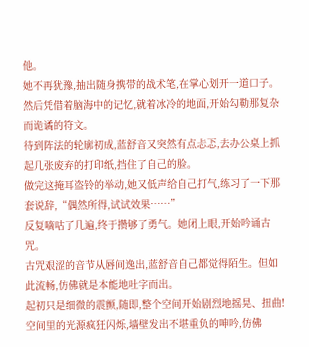他。
她不再犹豫,抽出随身携带的战术笔,在掌心划开一道口子。然后凭借着脑海中的记忆,就着冰冷的地面,开始勾勒那复杂而诡谲的符文。
待到阵法的轮廓初成,蓝舒音又突然有点忐忑,去办公桌上抓起几张废弃的打印纸,挡住了自己的脸。
做完这掩耳盗铃的举动,她又低声给自己打气,练习了一下那套说辞,“偶然所得,试试效果……”
反复嘀咕了几遍,终于攒够了勇气。她闭上眼,开始吟诵古咒。
古咒艰涩的音节从唇间逸出,蓝舒音自己都觉得陌生。但如此流畅,仿佛就是本能地吐字而出。
起初只是细微的震颤,随即,整个空间开始剧烈地摇晃、扭曲!空间里的光源疯狂闪烁,墙壁发出不堪重负的呻吟,仿佛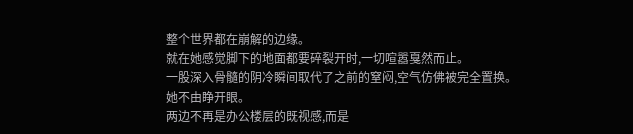整个世界都在崩解的边缘。
就在她感觉脚下的地面都要碎裂开时,一切喧嚣戛然而止。
一股深入骨髓的阴冷瞬间取代了之前的窒闷,空气仿佛被完全置换。
她不由睁开眼。
两边不再是办公楼层的既视感,而是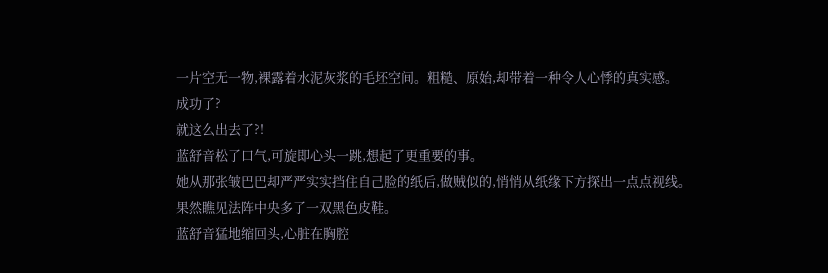一片空无一物,裸露着水泥灰浆的毛坯空间。粗糙、原始,却带着一种令人心悸的真实感。
成功了?
就这么出去了?!
蓝舒音松了口气,可旋即心头一跳,想起了更重要的事。
她从那张皱巴巴却严严实实挡住自己脸的纸后,做贼似的,悄悄从纸缘下方探出一点点视线。
果然瞧见法阵中央多了一双黑色皮鞋。
蓝舒音猛地缩回头,心脏在胸腔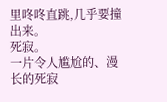里咚咚直跳,几乎要撞出来。
死寂。
一片令人尴尬的、漫长的死寂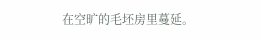在空旷的毛坯房里蔓延。